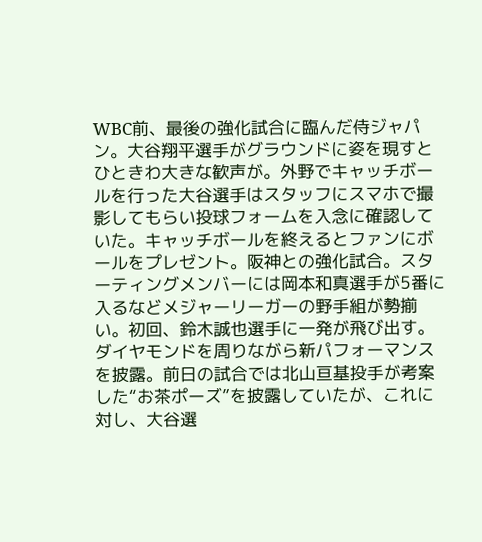WBC前、最後の強化試合に臨んだ侍ジャパン。大谷翔平選手がグラウンドに姿を現すとひときわ大きな歓声が。外野でキャッチボールを行った大谷選手はスタッフにスマホで撮影してもらい投球フォームを入念に確認していた。キャッチボールを終えるとファンにボールをプレゼント。阪神との強化試合。スターティングメンバーには岡本和真選手が5番に入るなどメジャーリーガーの野手組が勢揃い。初回、鈴木誠也選手に一発が飛び出す。ダイヤモンドを周りながら新パフォーマンスを披露。前日の試合では北山亘基投手が考案した“お茶ポーズ”を披露していたが、これに対し、大谷選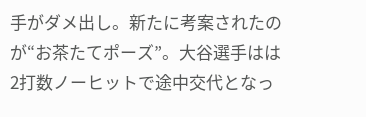手がダメ出し。新たに考案されたのが“お茶たてポーズ”。大谷選手はは2打数ノーヒットで途中交代となっ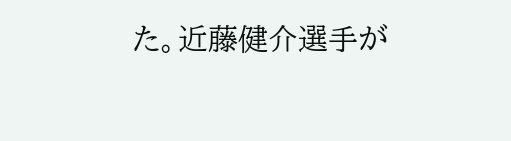た。近藤健介選手が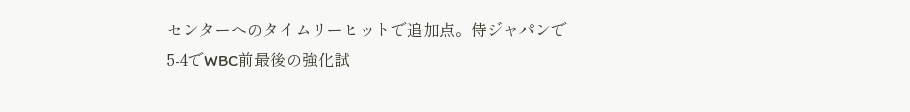センターへのタイムリーヒットで追加点。侍ジャパンで5-4でWBC前最後の強化試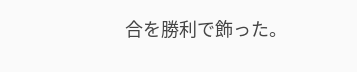合を勝利で飾った。